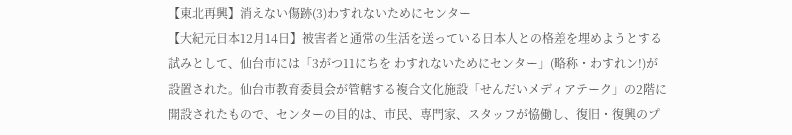【東北再興】消えない傷跡(3)わすれないためにセンター
【大紀元日本12月14日】被害者と通常の生活を送っている日本人との格差を埋めようとする試みとして、仙台市には「3がつ11にちを わすれないためにセンター」(略称・わすれン!)が設置された。仙台市教育委員会が管轄する複合文化施設「せんだいメディアテーク」の2階に開設されたもので、センターの目的は、市民、専門家、スタッフが恊働し、復旧・復興のプ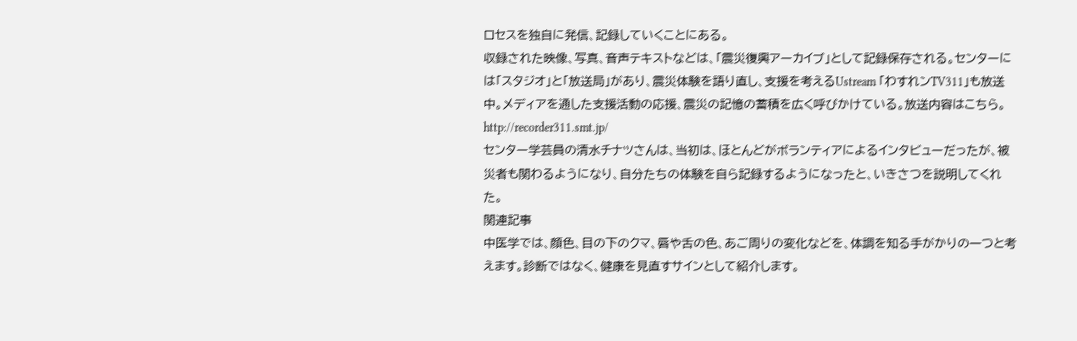ロセスを独自に発信、記録していくことにある。
収録された映像、写真、音声テキストなどは、「震災復興アーカイブ」として記録保存される。センターには「スタジオ」と「放送局」があり、震災体験を語り直し、支援を考えるUstream 「わすれンTV311」も放送中。メディアを通した支援活動の応援、震災の記憶の蓄積を広く呼びかけている。放送内容はこちら。http://recorder311.smt.jp/
センター学芸員の清水チナツさんは、当初は、ほとんどがボランティアによるインタビューだったが、被災者も関わるようになり、自分たちの体験を自ら記録するようになったと、いきさつを説明してくれた。
関連記事
中医学では、顔色、目の下のクマ、唇や舌の色、あご周りの変化などを、体調を知る手がかりの一つと考えます。診断ではなく、健康を見直すサインとして紹介します。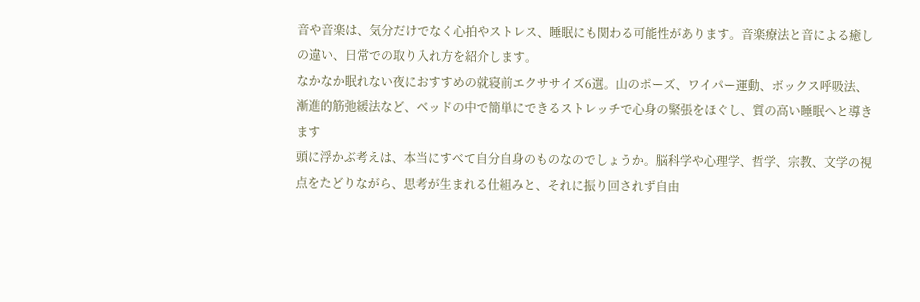音や音楽は、気分だけでなく心拍やストレス、睡眠にも関わる可能性があります。音楽療法と音による癒しの違い、日常での取り入れ方を紹介します。
なかなか眠れない夜におすすめの就寝前エクササイズ6選。山のポーズ、ワイパー運動、ボックス呼吸法、漸進的筋弛緩法など、ベッドの中で簡単にできるストレッチで心身の緊張をほぐし、質の高い睡眠へと導きます
頭に浮かぶ考えは、本当にすべて自分自身のものなのでしょうか。脳科学や心理学、哲学、宗教、文学の視点をたどりながら、思考が生まれる仕組みと、それに振り回されず自由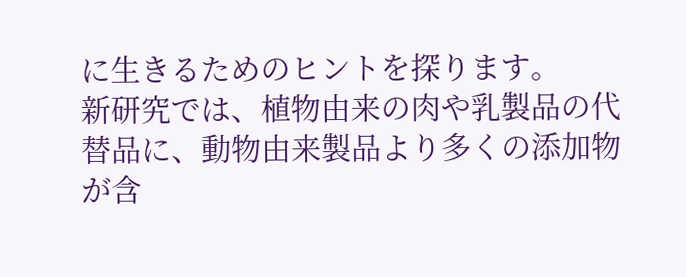に生きるためのヒントを探ります。
新研究では、植物由来の肉や乳製品の代替品に、動物由来製品より多くの添加物が含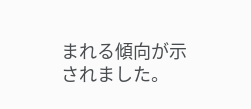まれる傾向が示されました。